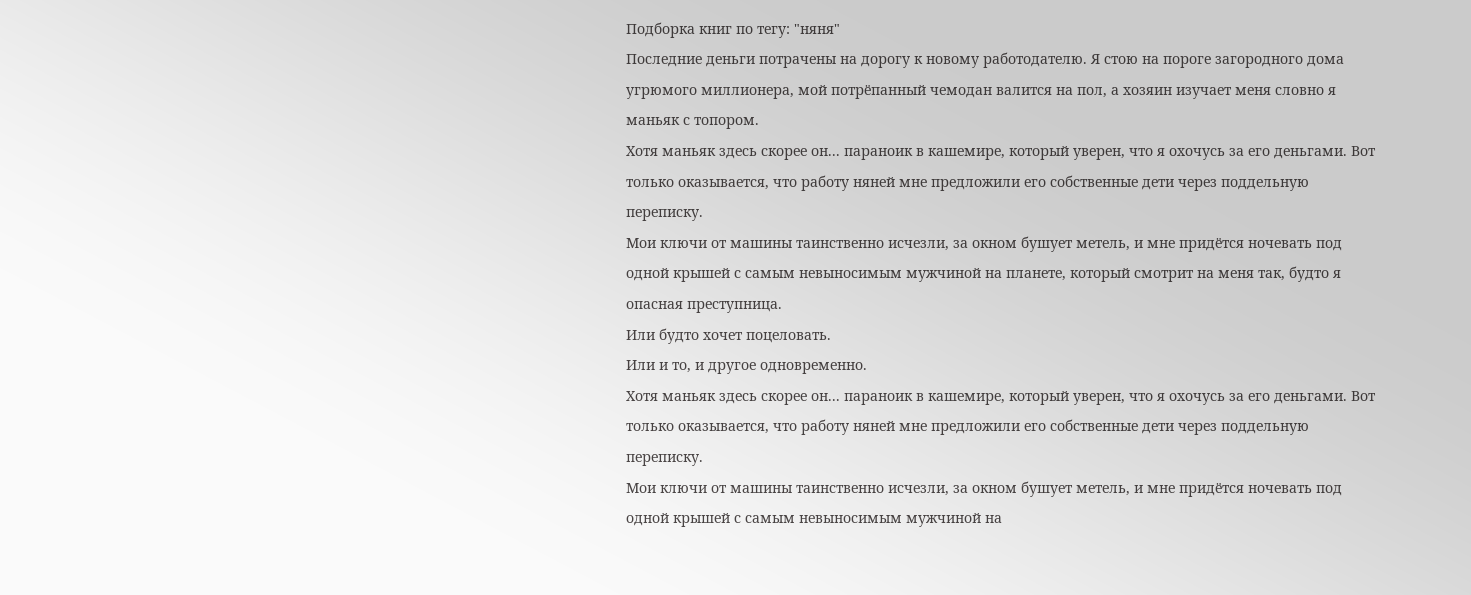Подборка книг по тегу: "няня"
Последние деньги потрачены на дорогу к новому работодателю. Я стою на пороге загородного дома угрюмого миллионера, мой потрёпанный чемодан валится на пол, а хозяин изучает меня словно я маньяк с топором.
Хотя маньяк здесь скорее он... параноик в кашемире, который уверен, что я охочусь за его деньгами. Вот только оказывается, что работу няней мне предложили его собственные дети через поддельную переписку.
Мои ключи от машины таинственно исчезли, за окном бушует метель, и мне придётся ночевать под одной крышей с самым невыносимым мужчиной на планете, который смотрит на меня так, будто я опасная преступница.
Или будто хочет поцеловать.
Или и то, и другое одновременно.
Хотя маньяк здесь скорее он... параноик в кашемире, который уверен, что я охочусь за его деньгами. Вот только оказывается, что работу няней мне предложили его собственные дети через поддельную переписку.
Мои ключи от машины таинственно исчезли, за окном бушует метель, и мне придётся ночевать под одной крышей с самым невыносимым мужчиной на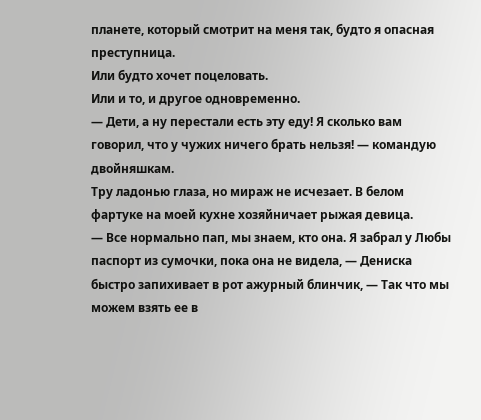планете, который смотрит на меня так, будто я опасная преступница.
Или будто хочет поцеловать.
Или и то, и другое одновременно.
— Дети, а ну перестали есть эту еду! Я сколько вам говорил, что у чужих ничего брать нельзя! — командую двойняшкам.
Тру ладонью глаза, но мираж не исчезает. В белом фартуке на моей кухне хозяйничает рыжая девица.
— Все нормально пап, мы знаем, кто она. Я забрал у Любы паспорт из сумочки, пока она не видела, — Дениска быстро запихивает в рот ажурный блинчик, — Так что мы можем взять ее в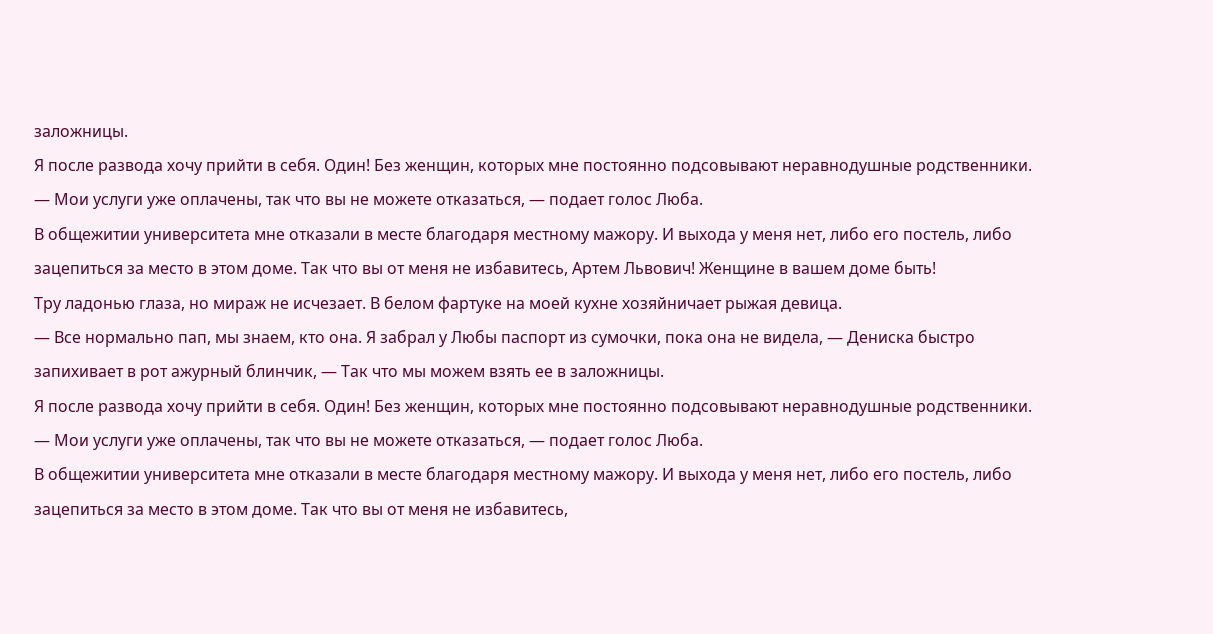заложницы.
Я после развода хочу прийти в себя. Один! Без женщин, которых мне постоянно подсовывают неравнодушные родственники.
— Мои услуги уже оплачены, так что вы не можете отказаться, — подает голос Люба.
В общежитии университета мне отказали в месте благодаря местному мажору. И выхода у меня нет, либо его постель, либо зацепиться за место в этом доме. Так что вы от меня не избавитесь, Артем Львович! Женщине в вашем доме быть!
Тру ладонью глаза, но мираж не исчезает. В белом фартуке на моей кухне хозяйничает рыжая девица.
— Все нормально пап, мы знаем, кто она. Я забрал у Любы паспорт из сумочки, пока она не видела, — Дениска быстро запихивает в рот ажурный блинчик, — Так что мы можем взять ее в заложницы.
Я после развода хочу прийти в себя. Один! Без женщин, которых мне постоянно подсовывают неравнодушные родственники.
— Мои услуги уже оплачены, так что вы не можете отказаться, — подает голос Люба.
В общежитии университета мне отказали в месте благодаря местному мажору. И выхода у меня нет, либо его постель, либо зацепиться за место в этом доме. Так что вы от меня не избавитесь,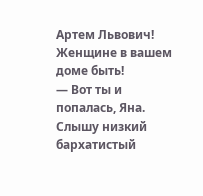Артем Львович! Женщине в вашем доме быть!
— Вот ты и попалась, Яна.
Слышу низкий бархатистый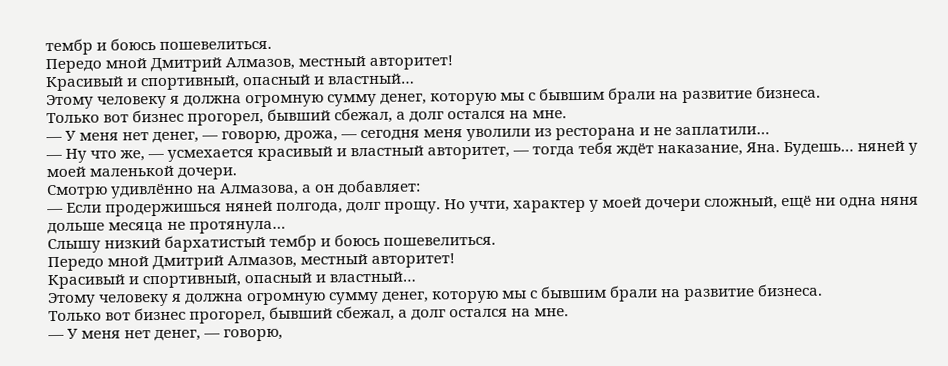тембр и боюсь пошевелиться.
Передо мной Дмитрий Алмазов, местный авторитет!
Красивый и спортивный, опасный и властный…
Этому человеку я должна огромную сумму денег, которую мы с бывшим брали на развитие бизнеса.
Только вот бизнес прогорел, бывший сбежал, а долг остался на мне.
— У меня нет денег, — говорю, дрожа, — сегодня меня уволили из ресторана и не заплатили…
— Ну что же, — усмехается красивый и властный авторитет, — тогда тебя ждёт наказание, Яна. Будешь… няней у моей маленькой дочери.
Смотрю удивлённо на Алмазова, а он добавляет:
— Если продержишься няней полгода, долг прощу. Но учти, характер у моей дочери сложный, ещё ни одна няня дольше месяца не протянула…
Слышу низкий бархатистый тембр и боюсь пошевелиться.
Передо мной Дмитрий Алмазов, местный авторитет!
Красивый и спортивный, опасный и властный…
Этому человеку я должна огромную сумму денег, которую мы с бывшим брали на развитие бизнеса.
Только вот бизнес прогорел, бывший сбежал, а долг остался на мне.
— У меня нет денег, — говорю,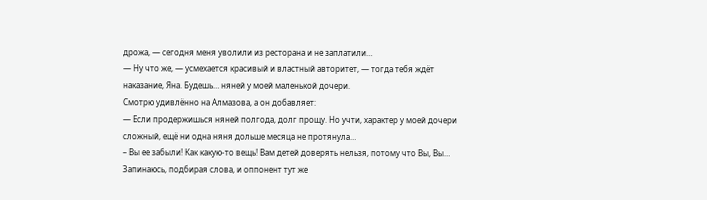дрожа, — сегодня меня уволили из ресторана и не заплатили…
— Ну что же, — усмехается красивый и властный авторитет, — тогда тебя ждёт наказание, Яна. Будешь… няней у моей маленькой дочери.
Смотрю удивлённо на Алмазова, а он добавляет:
— Если продержишься няней полгода, долг прощу. Но учти, характер у моей дочери сложный, ещё ни одна няня дольше месяца не протянула…
– Вы ее забыли! Как какую-то вещь! Вам детей доверять нельзя, потому что Вы, Вы…
Запинаюсь, подбирая слова, и оппонент тут же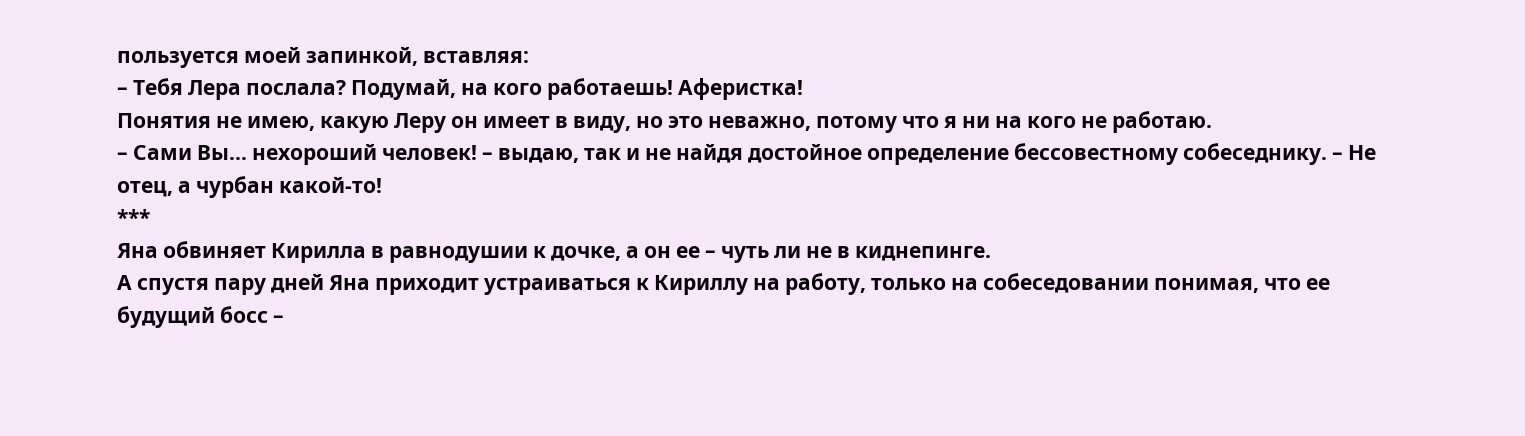пользуется моей запинкой, вставляя:
– Тебя Лера послала? Подумай, на кого работаешь! Аферистка!
Понятия не имею, какую Леру он имеет в виду, но это неважно, потому что я ни на кого не работаю.
– Сами Вы… нехороший человек! – выдаю, так и не найдя достойное определение бессовестному собеседнику. – Не отец, а чурбан какой-то!
***
Яна обвиняет Кирилла в равнодушии к дочке, а он ее – чуть ли не в киднепинге.
А спустя пару дней Яна приходит устраиваться к Кириллу на работу, только на собеседовании понимая, что ее будущий босс –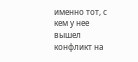именно тот, с кем у нее вышел конфликт на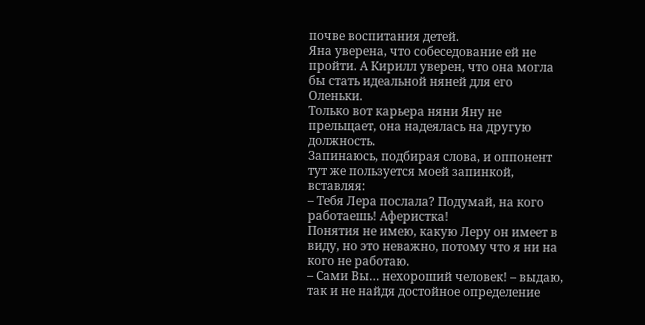почве воспитания детей.
Яна уверена, что собеседование ей не пройти. А Кирилл уверен, что она могла бы стать идеальной няней для его Оленьки.
Только вот карьера няни Яну не прельщает, она надеялась на другую должность.
Запинаюсь, подбирая слова, и оппонент тут же пользуется моей запинкой, вставляя:
– Тебя Лера послала? Подумай, на кого работаешь! Аферистка!
Понятия не имею, какую Леру он имеет в виду, но это неважно, потому что я ни на кого не работаю.
– Сами Вы… нехороший человек! – выдаю, так и не найдя достойное определение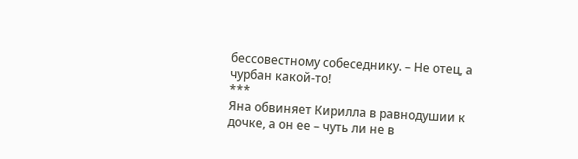бессовестному собеседнику. – Не отец, а чурбан какой-то!
***
Яна обвиняет Кирилла в равнодушии к дочке, а он ее – чуть ли не в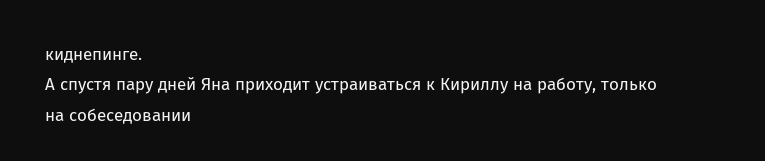киднепинге.
А спустя пару дней Яна приходит устраиваться к Кириллу на работу, только на собеседовании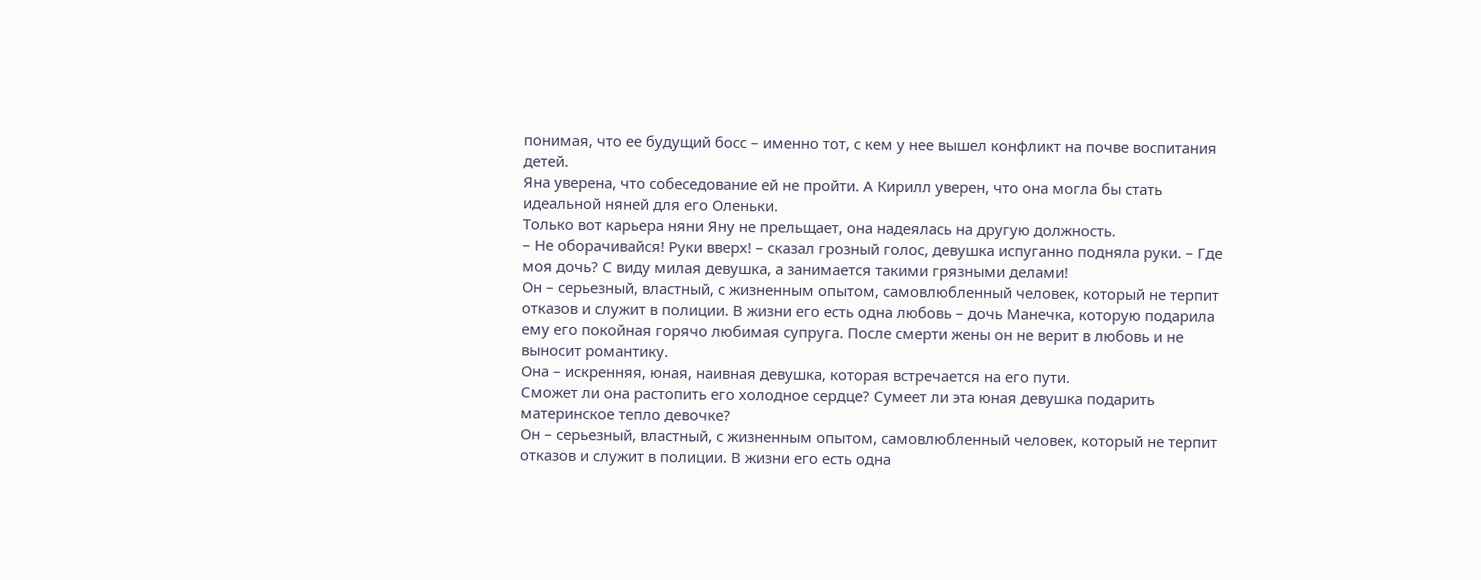понимая, что ее будущий босс – именно тот, с кем у нее вышел конфликт на почве воспитания детей.
Яна уверена, что собеседование ей не пройти. А Кирилл уверен, что она могла бы стать идеальной няней для его Оленьки.
Только вот карьера няни Яну не прельщает, она надеялась на другую должность.
– Не оборачивайся! Руки вверх! – сказал грозный голос, девушка испуганно подняла руки. – Где моя дочь? С виду милая девушка, а занимается такими грязными делами!
Он – серьезный, властный, с жизненным опытом, самовлюбленный человек, который не терпит отказов и служит в полиции. В жизни его есть одна любовь – дочь Манечка, которую подарила ему его покойная горячо любимая супруга. После смерти жены он не верит в любовь и не выносит романтику.
Она – искренняя, юная, наивная девушка, которая встречается на его пути.
Сможет ли она растопить его холодное сердце? Сумеет ли эта юная девушка подарить материнское тепло девочке?
Он – серьезный, властный, с жизненным опытом, самовлюбленный человек, который не терпит отказов и служит в полиции. В жизни его есть одна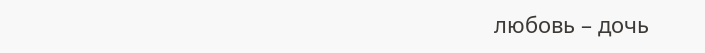любовь – дочь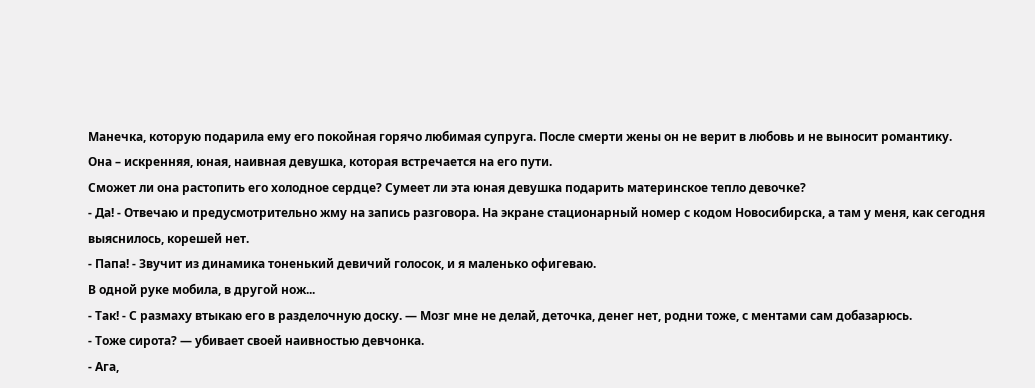Манечка, которую подарила ему его покойная горячо любимая супруга. После смерти жены он не верит в любовь и не выносит романтику.
Она – искренняя, юная, наивная девушка, которая встречается на его пути.
Сможет ли она растопить его холодное сердце? Сумеет ли эта юная девушка подарить материнское тепло девочке?
- Да! - Отвечаю и предусмотрительно жму на запись разговора. На экране стационарный номер с кодом Новосибирска, а там у меня, как сегодня выяснилось, корешей нет.
- Папа! - Звучит из динамика тоненький девичий голосок, и я маленько офигеваю.
В одной руке мобила, в другой нож...
- Так! - С размаху втыкаю его в разделочную доску. — Мозг мне не делай, деточка, денег нет, родни тоже, с ментами сам добазарюсь.
- Тоже сирота? — убивает своей наивностью девчонка.
- Ага,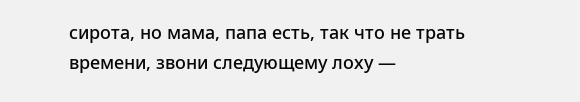сирота, но мама, папа есть, так что не трать времени, звони следующему лоху —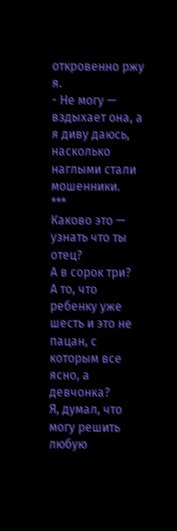откровенно ржу я.
- Не могу — вздыхает она, а я диву даюсь, насколько наглыми стали мошенники.
***
Каково это — узнать что ты отец?
А в сорок три?
А то, что ребенку уже шесть и это не пацан, с которым все ясно, а девчонка?
Я, думал, что могу решить любую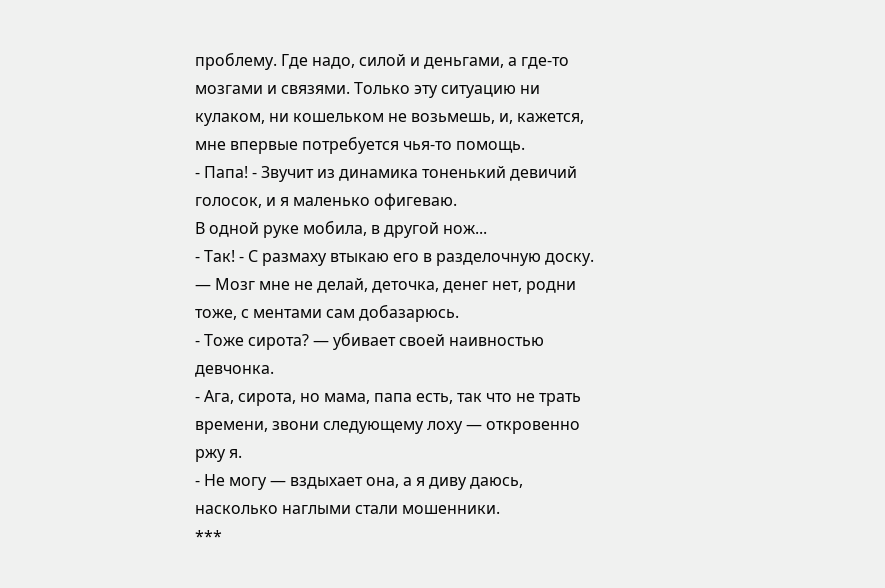проблему. Где надо, силой и деньгами, а где-то мозгами и связями. Только эту ситуацию ни кулаком, ни кошельком не возьмешь, и, кажется, мне впервые потребуется чья-то помощь.
- Папа! - Звучит из динамика тоненький девичий голосок, и я маленько офигеваю.
В одной руке мобила, в другой нож...
- Так! - С размаху втыкаю его в разделочную доску. — Мозг мне не делай, деточка, денег нет, родни тоже, с ментами сам добазарюсь.
- Тоже сирота? — убивает своей наивностью девчонка.
- Ага, сирота, но мама, папа есть, так что не трать времени, звони следующему лоху — откровенно ржу я.
- Не могу — вздыхает она, а я диву даюсь, насколько наглыми стали мошенники.
***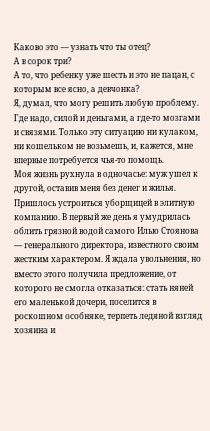Каково это — узнать что ты отец?
А в сорок три?
А то, что ребенку уже шесть и это не пацан, с которым все ясно, а девчонка?
Я, думал, что могу решить любую проблему. Где надо, силой и деньгами, а где-то мозгами и связями. Только эту ситуацию ни кулаком, ни кошельком не возьмешь, и, кажется, мне впервые потребуется чья-то помощь.
Моя жизнь рухнула в одночасье: муж ушел к другой, оставив меня без денег и жилья. Пришлось устроиться уборщицей в элитную компанию. В первый же день я умудрилась облить грязной водой самого Илью Стоянова — генерального директора, известного своим жестким характером. Я ждала увольнения, но вместо этого получила предложение, от которого не смогла отказаться: стать няней его маленькой дочери, поселится в роскошном особняке, терпеть ледяной взгляд хозяина и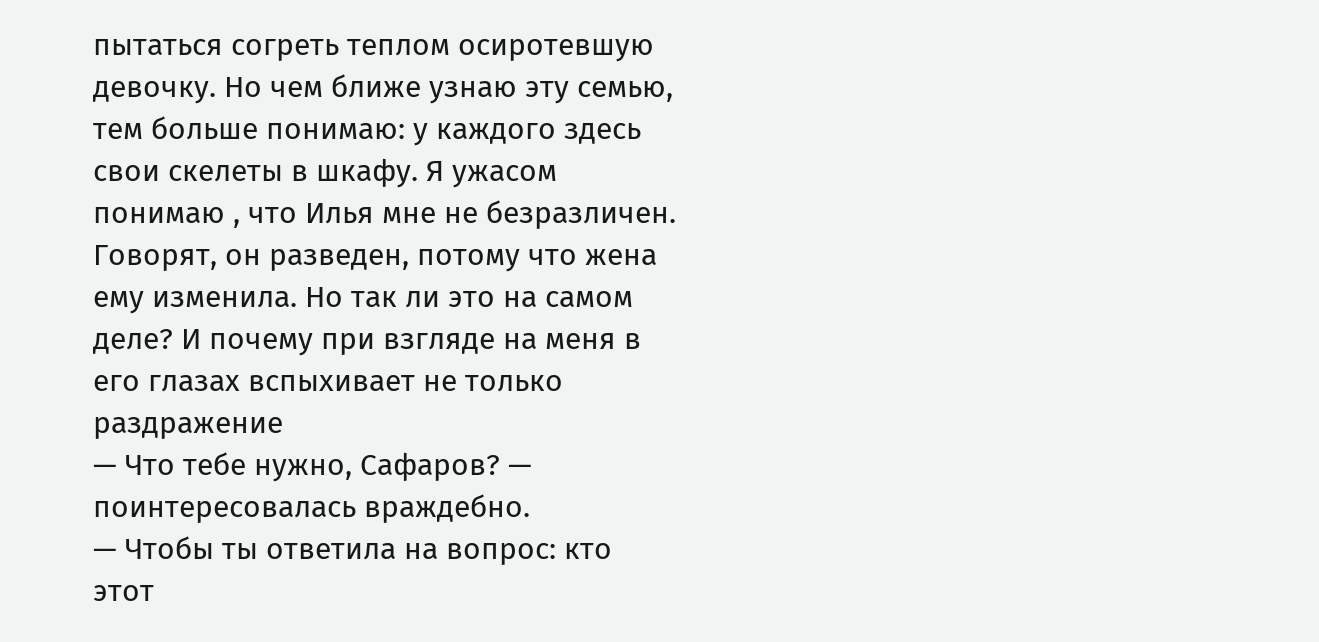пытаться согреть теплом осиротевшую девочку. Но чем ближе узнаю эту семью, тем больше понимаю: у каждого здесь свои скелеты в шкафу. Я ужасом понимаю , что Илья мне не безразличен. Говорят, он разведен, потому что жена ему изменила. Но так ли это на самом деле? И почему при взгляде на меня в его глазах вспыхивает не только раздражение
— Что тебе нужно, Сафаров? — поинтересовалась враждебно.
— Чтобы ты ответила на вопрос: кто этот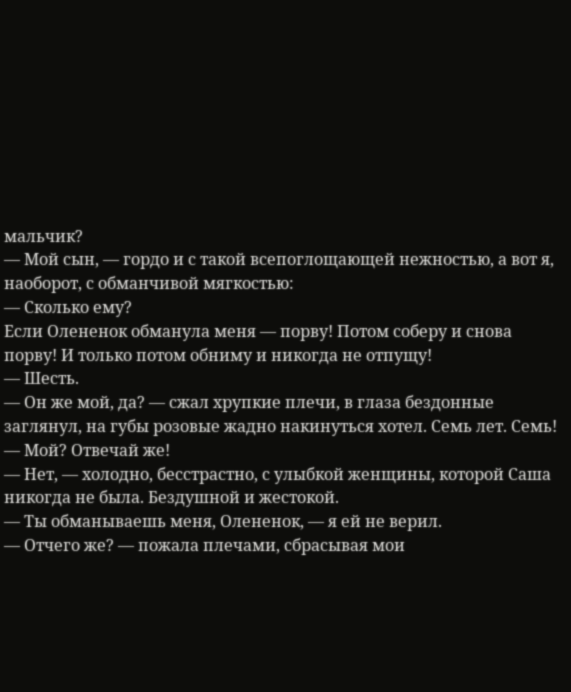мальчик?
— Мой сын, — гордо и с такой всепоглощающей нежностью, а вот я, наоборот, с обманчивой мягкостью:
— Сколько ему?
Если Олененок обманула меня — порву! Потом соберу и снова порву! И только потом обниму и никогда не отпущу!
— Шесть.
— Он же мой, да? — сжал хрупкие плечи, в глаза бездонные заглянул, на губы розовые жадно накинуться хотел. Семь лет. Семь! — Мой? Отвечай же!
— Нет, — холодно, бесстрастно, с улыбкой женщины, которой Саша никогда не была. Бездушной и жестокой.
— Ты обманываешь меня, Олененок, — я ей не верил.
— Отчего же? — пожала плечами, сбрасывая мои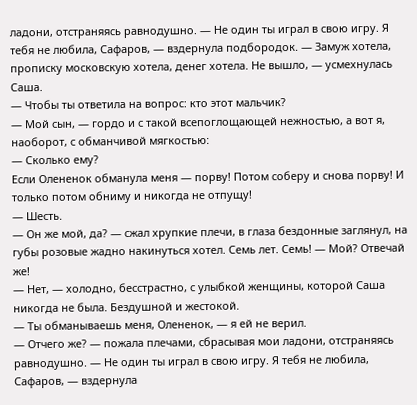ладони, отстраняясь равнодушно. — Не один ты играл в свою игру. Я тебя не любила, Сафаров, — вздернула подбородок. — Замуж хотела, прописку московскую хотела, денег хотела. Не вышло, — усмехнулась Саша.
— Чтобы ты ответила на вопрос: кто этот мальчик?
— Мой сын, — гордо и с такой всепоглощающей нежностью, а вот я, наоборот, с обманчивой мягкостью:
— Сколько ему?
Если Олененок обманула меня — порву! Потом соберу и снова порву! И только потом обниму и никогда не отпущу!
— Шесть.
— Он же мой, да? — сжал хрупкие плечи, в глаза бездонные заглянул, на губы розовые жадно накинуться хотел. Семь лет. Семь! — Мой? Отвечай же!
— Нет, — холодно, бесстрастно, с улыбкой женщины, которой Саша никогда не была. Бездушной и жестокой.
— Ты обманываешь меня, Олененок, — я ей не верил.
— Отчего же? — пожала плечами, сбрасывая мои ладони, отстраняясь равнодушно. — Не один ты играл в свою игру. Я тебя не любила, Сафаров, — вздернула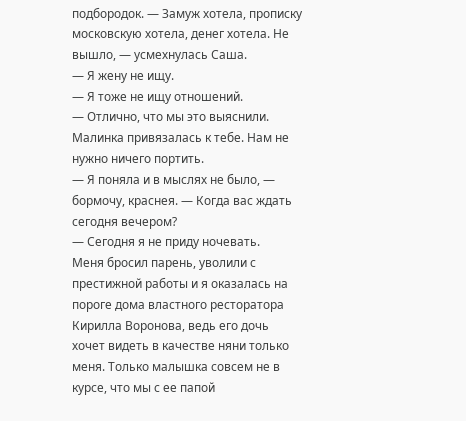подбородок. — Замуж хотела, прописку московскую хотела, денег хотела. Не вышло, — усмехнулась Саша.
— Я жену не ищу.
— Я тоже не ищу отношений.
— Отлично, что мы это выяснили. Малинка привязалась к тебе. Нам не нужно ничего портить.
— Я поняла и в мыслях не было, — бормочу, краснея. — Когда вас ждать сегодня вечером?
— Сегодня я не приду ночевать.
Меня бросил парень, уволили с престижной работы и я оказалась на пороге дома властного ресторатора Кирилла Воронова, ведь его дочь хочет видеть в качестве няни только меня. Только малышка совсем не в курсе, что мы с ее папой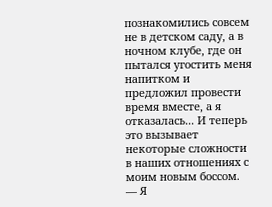познакомились совсем не в детском саду, а в ночном клубе, где он пытался угостить меня напитком и предложил провести время вместе, а я отказалась... И теперь это вызывает некоторые сложности в наших отношениях с моим новым боссом.
— Я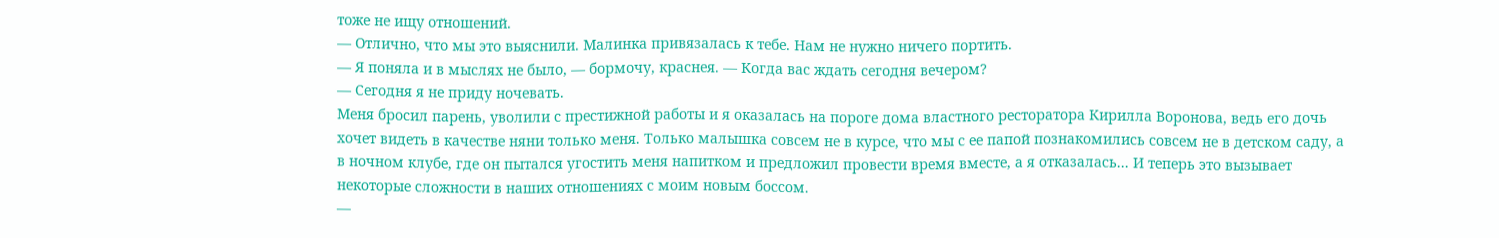тоже не ищу отношений.
— Отлично, что мы это выяснили. Малинка привязалась к тебе. Нам не нужно ничего портить.
— Я поняла и в мыслях не было, — бормочу, краснея. — Когда вас ждать сегодня вечером?
— Сегодня я не приду ночевать.
Меня бросил парень, уволили с престижной работы и я оказалась на пороге дома властного ресторатора Кирилла Воронова, ведь его дочь хочет видеть в качестве няни только меня. Только малышка совсем не в курсе, что мы с ее папой познакомились совсем не в детском саду, а в ночном клубе, где он пытался угостить меня напитком и предложил провести время вместе, а я отказалась... И теперь это вызывает некоторые сложности в наших отношениях с моим новым боссом.
—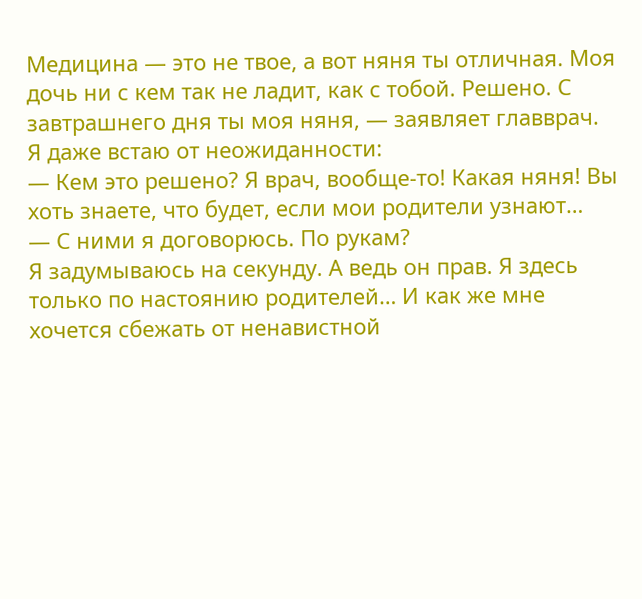Медицина — это не твое, а вот няня ты отличная. Моя дочь ни с кем так не ладит, как с тобой. Решено. С завтрашнего дня ты моя няня, — заявляет главврач.
Я даже встаю от неожиданности:
— Кем это решено? Я врач, вообще-то! Какая няня! Вы хоть знаете, что будет, если мои родители узнают…
— С ними я договорюсь. По рукам?
Я задумываюсь на секунду. А ведь он прав. Я здесь только по настоянию родителей… И как же мне хочется сбежать от ненавистной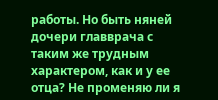работы. Но быть няней дочери главврача с таким же трудным характером, как и у ее отца? Не променяю ли я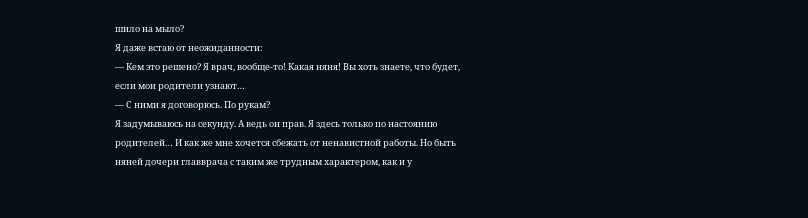шило на мыло?
Я даже встаю от неожиданности:
— Кем это решено? Я врач, вообще-то! Какая няня! Вы хоть знаете, что будет, если мои родители узнают…
— С ними я договорюсь. По рукам?
Я задумываюсь на секунду. А ведь он прав. Я здесь только по настоянию родителей… И как же мне хочется сбежать от ненавистной работы. Но быть няней дочери главврача с таким же трудным характером, как и у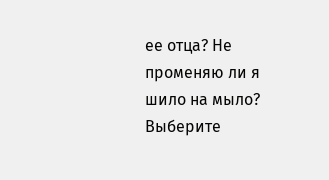ее отца? Не променяю ли я шило на мыло?
Выберите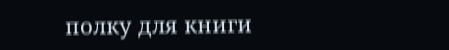полку для книги